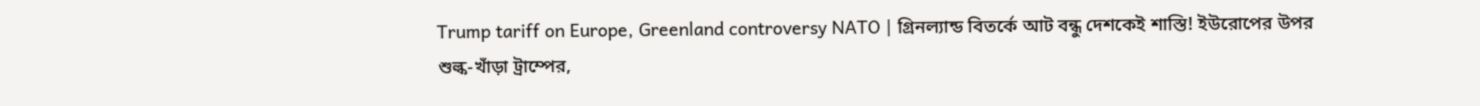Trump tariff on Europe, Greenland controversy NATO | গ্রিনল্যান্ড বিতর্কে আট বন্ধু দেশকেই শাস্তি! ইউরোপের উপর শুল্ক-খাঁড়া ট্রাম্পের,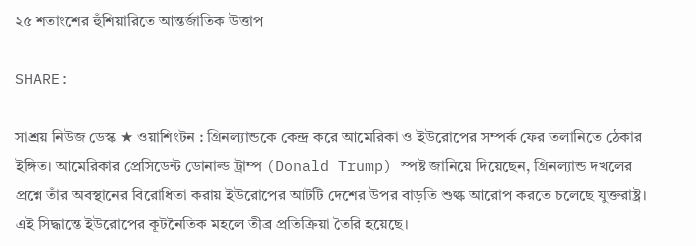২৫ শতাংশের হুঁশিয়ারিতে আন্তর্জাতিক উত্তাপ

SHARE:

সাশ্রয় নিউজ ডেস্ক ★ ওয়াশিংটন : গ্রিনল্যান্ডকে কেন্দ্র করে আমেরিকা ও ইউরোপের সম্পর্ক ফের তলানিতে ঠেকার ইঙ্গিত। আমেরিকার প্রেসিডেন্ট ডোনাল্ড ট্রাম্প (Donald Trump) স্পষ্ট জানিয়ে দিয়েছেন, গ্রিনল্যান্ড দখলের প্রশ্নে তাঁর অবস্থানের বিরোধিতা করায় ইউরোপের আটটি দেশের উপর বাড়তি শুল্ক আরোপ করতে চলেছে যুক্তরাষ্ট্র। এই সিদ্ধান্তে ইউরোপের কূটনৈতিক মহলে তীব্র প্রতিক্রিয়া তৈরি হয়েছে।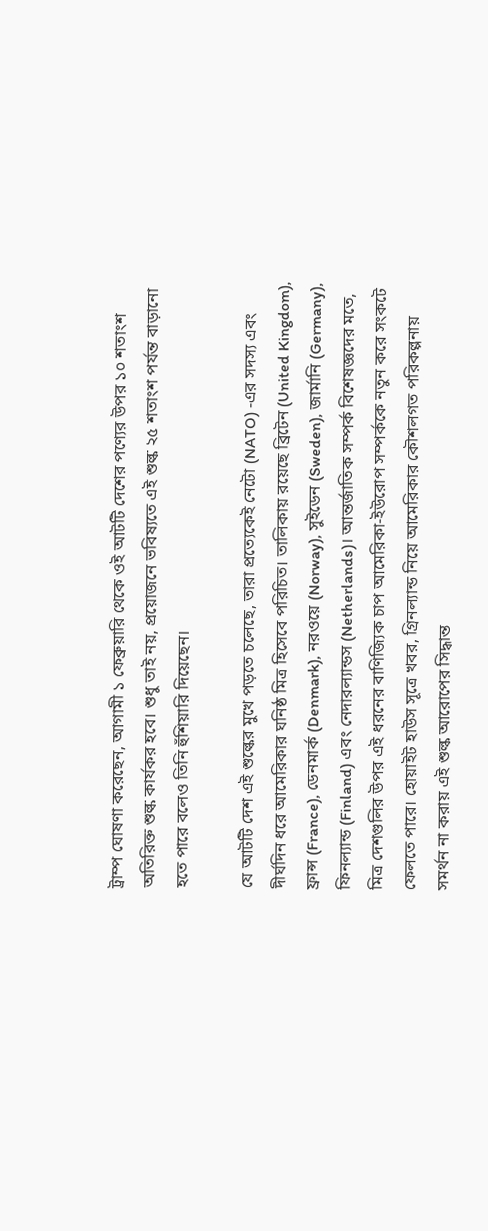ট্রাম্প ঘোষণা করেছেন, আগামী ১ ফেব্রুয়ারি থেকে ওই আটটি দেশের পণ্যের উপর ১০ শতাংশ অতিরিক্ত শুল্ক কার্যকর হবে। শুধু তাই নয়, প্রয়োজনে ভবিষ্যতে এই শুল্ক ২৫ শতাংশ পর্যন্ত বাড়ানো হতে পারে বলেও তিনি হুঁশিয়ারি দিয়েছেন।

যে আটটি দেশ এই শুল্কের মুখে পড়তে চলেছে, তারা প্রত্যেকেই নেটো (NATO) -এর সদস্য এবং দীর্ঘদিন ধরে আমেরিকার ঘনিষ্ঠ মিত্র হিসেবে পরিচিত। তালিকায় রয়েছে ব্রিটেন (United Kingdom), ফ্রান্স (France), ডেনমার্ক (Denmark), নরওয়ে (Norway), সুইডেন (Sweden), জার্মানি (Germany), ফিনল্যান্ড (Finland) এবং নেদারল্যান্ডস (Netherlands)। আন্তর্জাতিক সম্পর্ক বিশেষজ্ঞদের মতে, মিত্র দেশগুলির উপর এই ধরনের বাণিজ্যিক চাপ আমেরিকা-ইউরোপ সম্পর্ককে নতুন করে সংকটে ফেলতে পারে। হোয়াইট হাউস সূত্রে খবর, গ্রিনল্যান্ড নিয়ে আমেরিকার কৌশলগত পরিকল্পনায় সমর্থন না করায় এই শুল্ক আরোপের সিদ্ধান্ত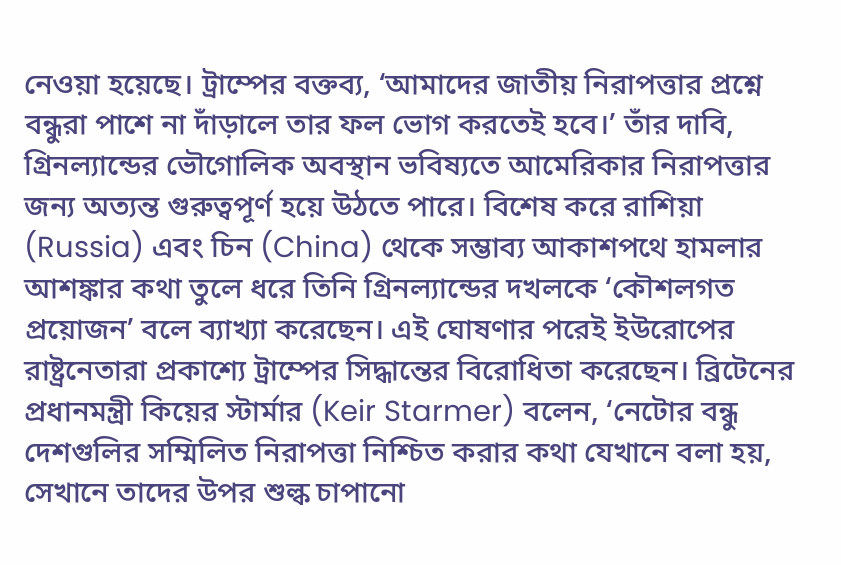নেওয়া হয়েছে। ট্রাম্পের বক্তব্য, ‘আমাদের জাতীয় নিরাপত্তার প্রশ্নে বন্ধুরা পাশে না দাঁড়ালে তার ফল ভোগ করতেই হবে।’ তাঁর দাবি, গ্রিনল্যান্ডের ভৌগোলিক অবস্থান ভবিষ্যতে আমেরিকার নিরাপত্তার জন্য অত্যন্ত গুরুত্বপূর্ণ হয়ে উঠতে পারে। বিশেষ করে রাশিয়া (Russia) এবং চিন (China) থেকে সম্ভাব্য আকাশপথে হামলার আশঙ্কার কথা তুলে ধরে তিনি গ্রিনল্যান্ডের দখলকে ‘কৌশলগত প্রয়োজন’ বলে ব্যাখ্যা করেছেন। এই ঘোষণার পরেই ইউরোপের রাষ্ট্রনেতারা প্রকাশ্যে ট্রাম্পের সিদ্ধান্তের বিরোধিতা করেছেন। ব্রিটেনের প্রধানমন্ত্রী কিয়ের স্টার্মার (Keir Starmer) বলেন, ‘নেটোর বন্ধু দেশগুলির সম্মিলিত নিরাপত্তা নিশ্চিত করার কথা যেখানে বলা হয়, সেখানে তাদের উপর শুল্ক চাপানো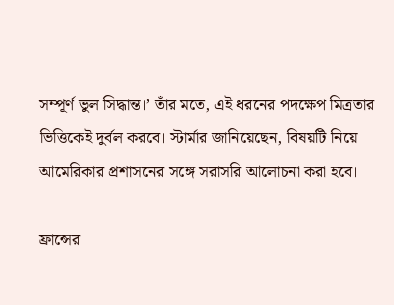সম্পূর্ণ ভুল সিদ্ধান্ত।’ তাঁর মতে, এই ধরনের পদক্ষেপ মিত্রতার ভিত্তিকেই দুর্বল করবে। স্টার্মার জানিয়েছেন, বিষয়টি নিয়ে আমেরিকার প্রশাসনের সঙ্গে সরাসরি আলোচনা করা হবে।

ফ্রান্সের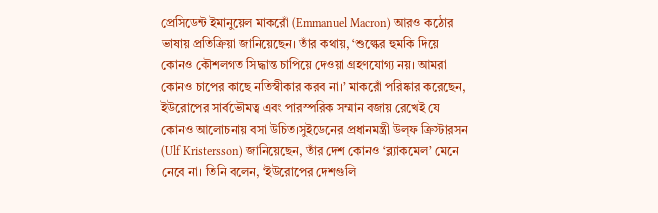প্রেসিডেন্ট ইমানুয়েল মাকরোঁ (Emmanuel Macron) আরও কঠোর ভাষায় প্রতিক্রিয়া জানিয়েছেন। তাঁর কথায়, ‘শুল্কের হুমকি দিয়ে কোনও কৌশলগত সিদ্ধান্ত চাপিয়ে দেওয়া গ্রহণযোগ্য নয়। আমরা কোনও চাপের কাছে নতিস্বীকার করব না।’ মাকরোঁ পরিষ্কার করেছেন, ইউরোপের সার্বভৌমত্ব এবং পারস্পরিক সম্মান বজায় রেখেই যে কোনও আলোচনায় বসা উচিত।সুইডেনের প্রধানমন্ত্রী উল্‌ফ ক্রিস্টারসন (Ulf Kristersson) জানিয়েছেন, তাঁর দেশ কোনও ‘ব্ল্যাকমেল’ মেনে নেবে না। তিনি বলেন, ‘ইউরোপের দেশগুলি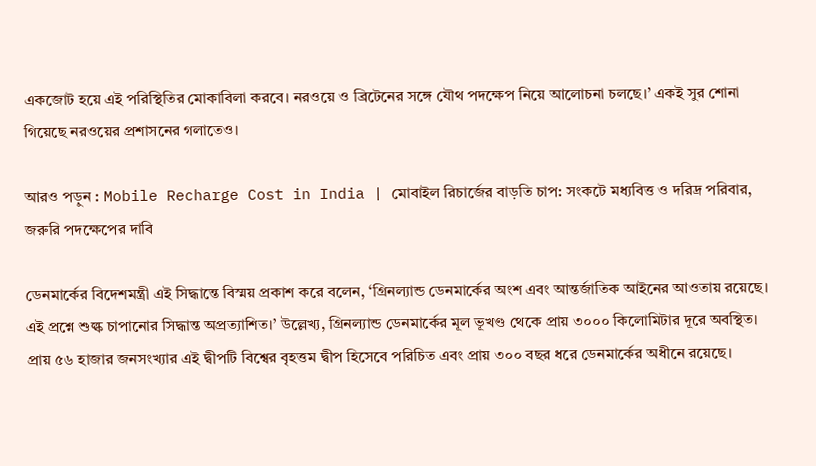একজোট হয়ে এই পরিস্থিতির মোকাবিলা করবে। নরওয়ে ও ব্রিটেনের সঙ্গে যৌথ পদক্ষেপ নিয়ে আলোচনা চলছে।’ একই সুর শোনা গিয়েছে নরওয়ের প্রশাসনের গলাতেও।

আরও পড়ুন : Mobile Recharge Cost in India | মোবাইল রিচার্জের বাড়তি চাপ: সংকটে মধ্যবিত্ত ও দরিদ্র পরিবার, জরুরি পদক্ষেপের দাবি

ডেনমার্কের বিদেশমন্ত্রী এই সিদ্ধান্তে বিস্ময় প্রকাশ করে বলেন, ‘গ্রিনল্যান্ড ডেনমার্কের অংশ এবং আন্তর্জাতিক আইনের আওতায় রয়েছে। এই প্রশ্নে শুল্ক চাপানোর সিদ্ধান্ত অপ্রত্যাশিত।’ উল্লেখ্য, গ্রিনল্যান্ড ডেনমার্কের মূল ভূখণ্ড থেকে প্রায় ৩০০০ কিলোমিটার দূরে অবস্থিত। প্রায় ৫৬ হাজার জনসংখ্যার এই দ্বীপটি বিশ্বের বৃহত্তম দ্বীপ হিসেবে পরিচিত এবং প্রায় ৩০০ বছর ধরে ডেনমার্কের অধীনে রয়েছে।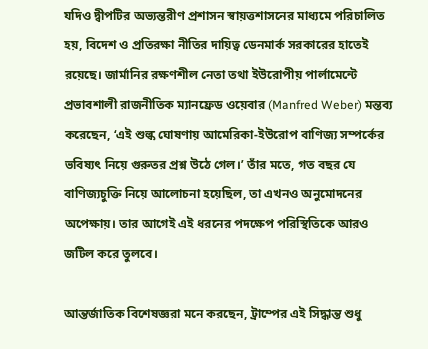যদিও দ্বীপটির অভ্যন্তরীণ প্রশাসন স্বায়ত্তশাসনের মাধ্যমে পরিচালিত হয়, বিদেশ ও প্রতিরক্ষা নীতির দায়িত্ব ডেনমার্ক সরকারের হাতেই রয়েছে। জার্মানির রক্ষণশীল নেতা তথা ইউরোপীয় পার্লামেন্টে প্রভাবশালী রাজনীতিক ম্যানফ্রেড ওয়েবার (Manfred Weber) মন্তব্য করেছেন, ‘এই শুল্ক ঘোষণায় আমেরিকা-ইউরোপ বাণিজ্য সম্পর্কের ভবিষ্যৎ নিয়ে গুরুতর প্রশ্ন উঠে গেল।’ তাঁর মতে, গত বছর যে বাণিজ্যচুক্তি নিয়ে আলোচনা হয়েছিল, তা এখনও অনুমোদনের অপেক্ষায়। তার আগেই এই ধরনের পদক্ষেপ পরিস্থিতিকে আরও জটিল করে তুলবে।

আন্তর্জাতিক বিশেষজ্ঞরা মনে করছেন, ট্রাম্পের এই সিদ্ধান্ত শুধু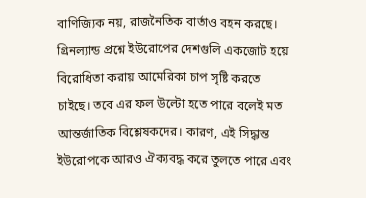বাণিজ্যিক নয়, রাজনৈতিক বার্তাও বহন করছে। গ্রিনল্যান্ড প্রশ্নে ইউরোপের দেশগুলি একজোট হয়ে বিরোধিতা করায় আমেরিকা চাপ সৃষ্টি করতে চাইছে। তবে এর ফল উল্টো হতে পারে বলেই মত আন্তর্জাতিক বিশ্লেষকদের। কারণ, এই সিদ্ধান্ত ইউরোপকে আরও ঐক্যবদ্ধ করে তুলতে পারে এবং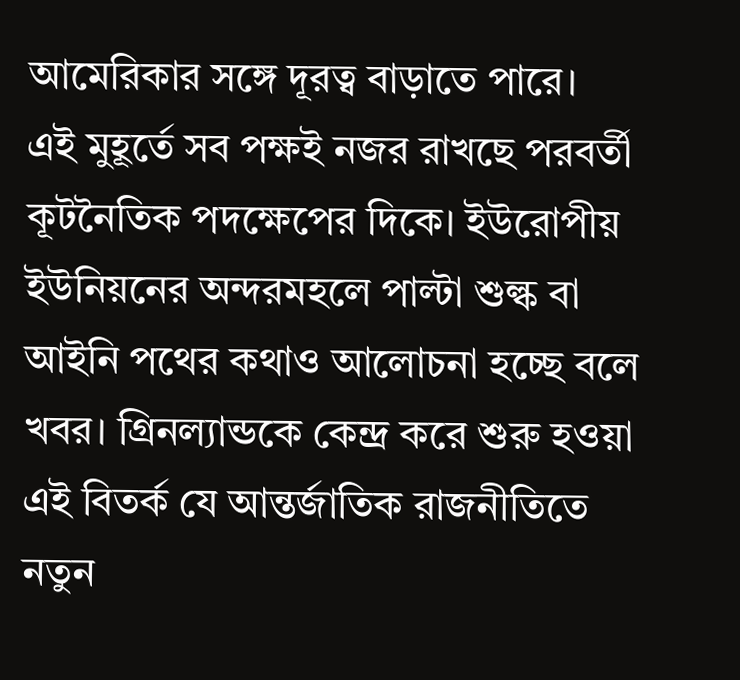আমেরিকার সঙ্গে দূরত্ব বাড়াতে পারে।
এই মুহূর্তে সব পক্ষই নজর রাখছে পরবর্তী কূটনৈতিক পদক্ষেপের দিকে। ইউরোপীয় ইউনিয়নের অন্দরমহলে পাল্টা শুল্ক বা আইনি পথের কথাও আলোচনা হচ্ছে বলে খবর। গ্রিনল্যান্ডকে কেন্দ্র করে শুরু হওয়া এই বিতর্ক যে আন্তর্জাতিক রাজনীতিতে নতুন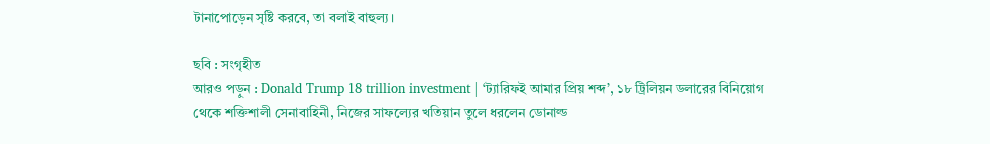টানাপোড়েন সৃষ্টি করবে, তা বলাই বাহুল্য।

ছবি : সংগৃহীত
আরও পড়ুন : Donald Trump 18 trillion investment | ‘ট্যারিফই আমার প্রিয় শব্দ’, ১৮ ট্রিলিয়ন ডলারের বিনিয়োগ থেকে শক্তিশালী সেনাবাহিনী, নিজের সাফল্যের খতিয়ান তুলে ধরলেন ডোনাল্ড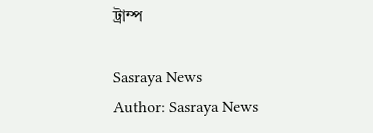ট্রাম্প

Sasraya News
Author: Sasraya News